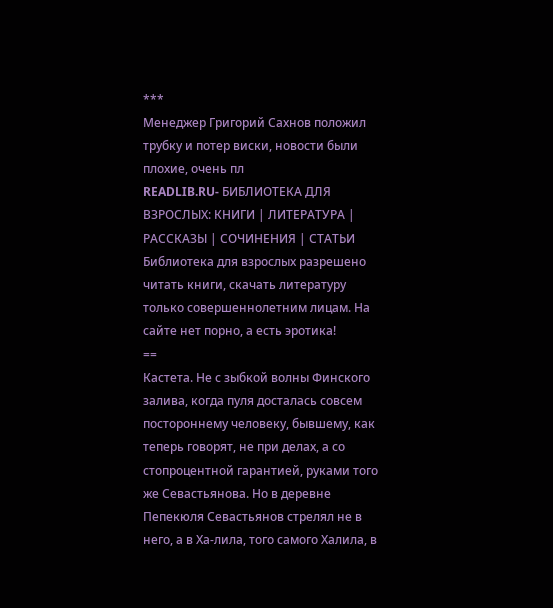***
Менеджер Григорий Сахнов положил трубку и потер виски, новости были плохие, очень пл
READLIB.RU- БИБЛИОТЕКА ДЛЯ ВЗРОСЛЫХ: КНИГИ | ЛИТЕРАТУРА | РАССКАЗЫ | СОЧИНЕНИЯ | СТАТЬИ
Библиотека для взрослых разрешено читать книги, скачать литературу только совершеннолетним лицам. На сайте нет порно, а есть эротика!
==
Кастета. Не с зыбкой волны Финского залива, когда пуля досталась совсем постороннему человеку, бывшему, как теперь говорят, не при делах, а со стопроцентной гарантией, руками того же Севастьянова. Но в деревне Пепекюля Севастьянов стрелял не в него, а в Ха-лила, того самого Халила, в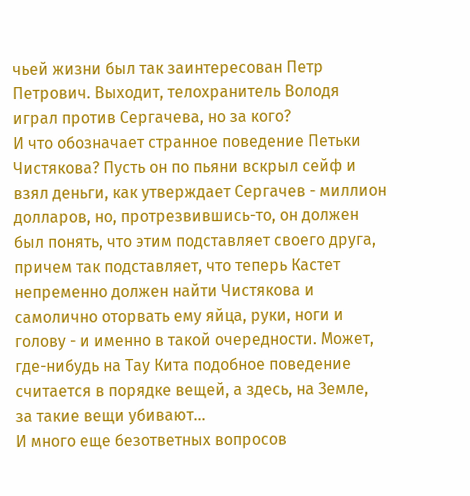чьей жизни был так заинтересован Петр Петрович. Выходит, телохранитель Володя играл против Сергачева, но за кого?
И что обозначает странное поведение Петьки Чистякова? Пусть он по пьяни вскрыл сейф и взял деньги, как утверждает Сергачев - миллион долларов, но, протрезвившись-то, он должен был понять, что этим подставляет своего друга, причем так подставляет, что теперь Кастет непременно должен найти Чистякова и самолично оторвать ему яйца, руки, ноги и голову - и именно в такой очередности. Может, где-нибудь на Тау Кита подобное поведение считается в порядке вещей, а здесь, на Земле, за такие вещи убивают...
И много еще безответных вопросов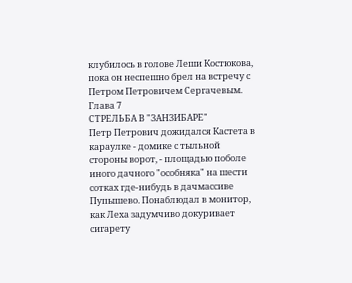клубилось в голове Леши Костюкова, пока он неспешно брел на встречу с Петром Петровичем Сергачевым.
Глава 7
СТРЕЛЬБА В "ЗАНЗИБАРЕ"
Петр Петрович дожидался Кастета в караулке - домике с тыльной стороны ворот, - площадью поболе иного дачного "особняка" на шести сотках где-нибудь в дачмассиве Пупышево. Понаблюдал в монитор, как Леха задумчиво докуривает сигарету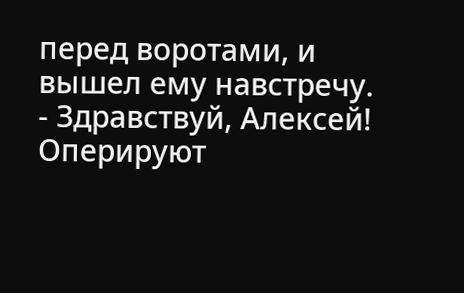перед воротами, и вышел ему навстречу.
- Здравствуй, Алексей! Оперируют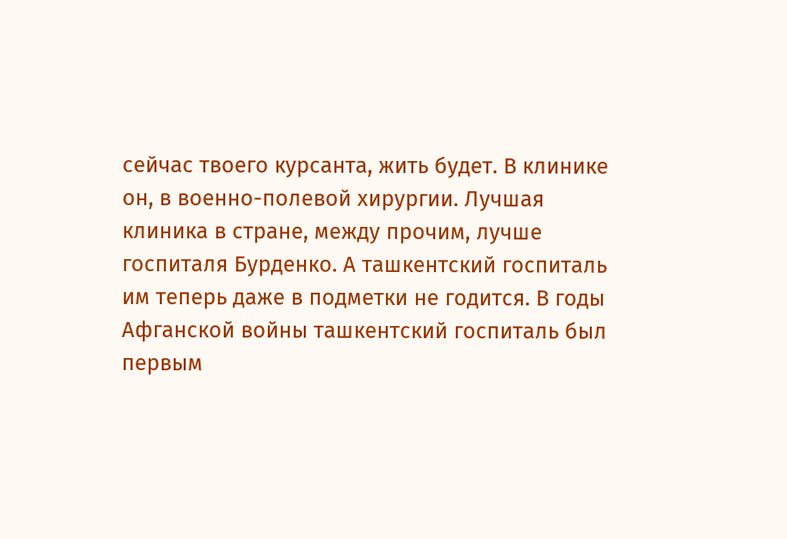сейчас твоего курсанта, жить будет. В клинике он, в военно-полевой хирургии. Лучшая клиника в стране, между прочим, лучше госпиталя Бурденко. А ташкентский госпиталь им теперь даже в подметки не годится. В годы Афганской войны ташкентский госпиталь был первым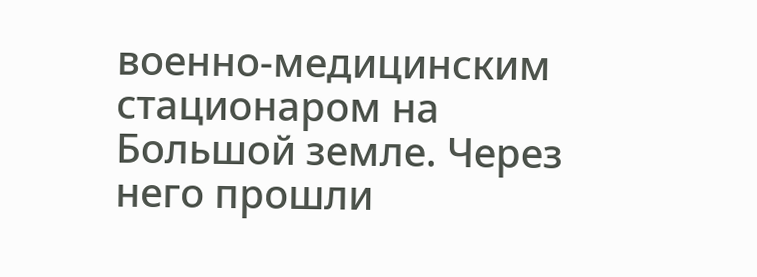военно-медицинским стационаром на Большой земле. Через него прошли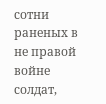сотни раненых в не правой войне солдат,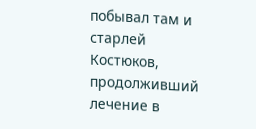побывал там и старлей Костюков, продолживший лечение в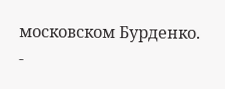московском Бурденко.
-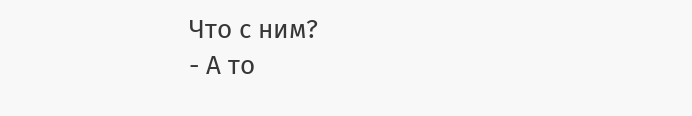Что с ним?
- А то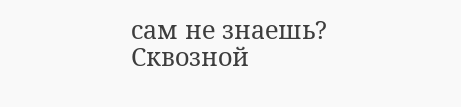сам не знаешь? Сквозной